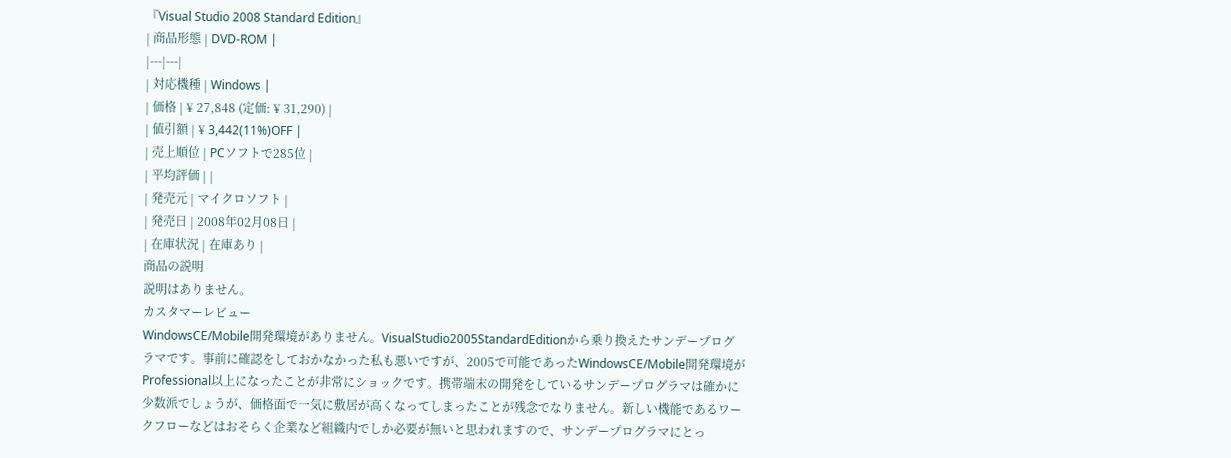『Visual Studio 2008 Standard Edition』
| 商品形態 | DVD-ROM |
|---|---|
| 対応機種 | Windows |
| 価格 | ¥ 27,848 (定価: ¥ 31,290) |
| 値引額 | ¥ 3,442(11%)OFF |
| 売上順位 | PCソフトで285位 |
| 平均評価 | |
| 発売元 | マイクロソフト |
| 発売日 | 2008年02月08日 |
| 在庫状況 | 在庫あり |
商品の説明
説明はありません。
カスタマーレビュー
WindowsCE/Mobile開発環境がありません。VisualStudio2005StandardEditionから乗り換えたサンデープログラマです。事前に確認をしておかなかった私も悪いですが、2005で可能であったWindowsCE/Mobile開発環境がProfessional以上になったことが非常にショックです。携帯端末の開発をしているサンデープログラマは確かに少数派でしょうが、価格面で一気に敷居が高くなってしまったことが残念でなりません。新しい機能であるワークフローなどはおそらく企業など組織内でしか必要が無いと思われますので、サンデープログラマにとっ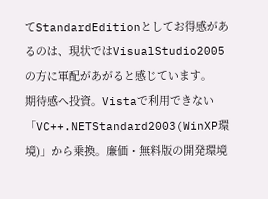てStandardEditionとしてお得感があるのは、現状ではVisualStudio2005の方に軍配があがると感じています。
期待感へ投資。Vistaで利用できない「VC++.NETStandard2003(WinXP環境)」から乗換。廉価・無料版の開発環境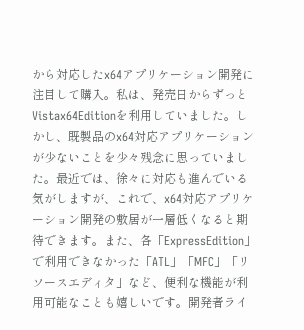から対応したx64アプリケーション開発に注目して購入。私は、発売日からずっとVistax64Editionを利用していました。しかし、既製品のx64対応アプリケーションが少ないことを少々残念に思っていました。最近では、徐々に対応も進んでいる気がしますが、これで、x64対応アプリケーション開発の敷居が一層低くなると期待できます。また、各「ExpressEdition」で利用できなかった「ATL」「MFC」「リソースエディタ」など、便利な機能が利用可能なことも嬉しいです。開発者ライ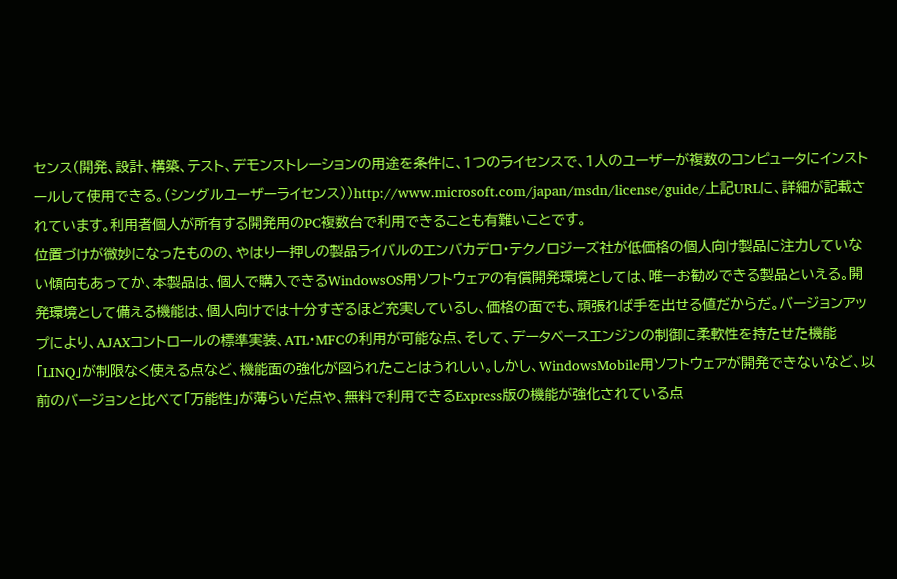センス(開発、設計、構築、テスト、デモンストレーションの用途を条件に、1つのライセンスで、1人のユーザーが複数のコンピュータにインストールして使用できる。(シングルユーザーライセンス))http://www.microsoft.com/japan/msdn/license/guide/上記URLに、詳細が記載されています。利用者個人が所有する開発用のPC複数台で利用できることも有難いことです。
位置づけが微妙になったものの、やはり一押しの製品ライバルのエンバカデロ・テクノロジーズ社が低価格の個人向け製品に注力していない傾向もあってか、本製品は、個人で購入できるWindowsOS用ソフトウェアの有償開発環境としては、唯一お勧めできる製品といえる。開発環境として備える機能は、個人向けでは十分すぎるほど充実しているし、価格の面でも、頑張れば手を出せる値だからだ。バージョンアップにより、AJAXコントロールの標準実装、ATL・MFCの利用が可能な点、そして、データベースエンジンの制御に柔軟性を持たせた機能「LINQ」が制限なく使える点など、機能面の強化が図られたことはうれしい。しかし、WindowsMobile用ソフトウェアが開発できないなど、以前のバージョンと比べて「万能性」が薄らいだ点や、無料で利用できるExpress版の機能が強化されている点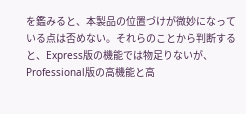を鑑みると、本製品の位置づけが微妙になっている点は否めない。それらのことから判断すると、Express版の機能では物足りないが、Professional版の高機能と高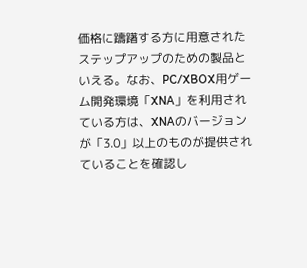価格に躊躇する方に用意されたステップアップのための製品といえる。なお、PC/XBOX用ゲーム開発環境「XNA」を利用されている方は、XNAのバージョンが「3.0」以上のものが提供されていることを確認し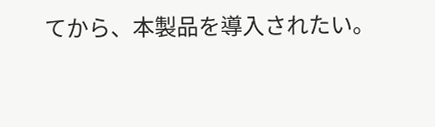てから、本製品を導入されたい。